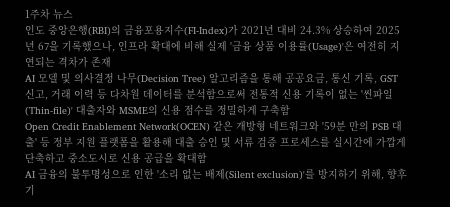1주차 뉴스
인도 중앙은행(RBI)의 금융포용지수(FI-Index)가 2021년 대비 24.3% 상승하여 2025년 67을 기록했으나, 인프라 확대에 비해 실제 '금융 상품 이용률(Usage)'은 여전히 지연되는 격차가 존재
AI 모델 및 의사결정 나무(Decision Tree) 알고리즘을 통해 공공요금, 통신 기록, GST 신고, 거래 이력 등 다차원 데이터를 분석함으로써 전통적 신용 기록이 없는 '씬파일(Thin-file)' 대출자와 MSME의 신용 점수를 정밀하게 구축함
Open Credit Enablement Network(OCEN) 같은 개방형 네트워크와 '59분 만의 PSB 대출' 등 정부 지원 플랫폼을 활용해 대출 승인 및 서류 검증 프로세스를 실시간에 가깝게 단축하고 중소도시로 신용 공급을 확대함
AI 금융의 불투명성으로 인한 '소리 없는 배제(Silent exclusion)'를 방지하기 위해, 향후 기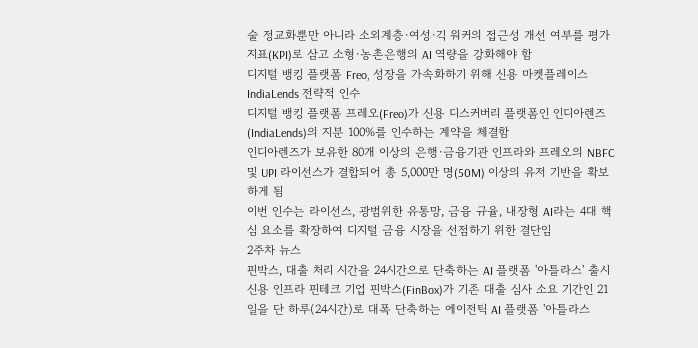술 정교화뿐만 아니라 소외계층·여성·긱 워커의 접근성 개선 여부를 평가지표(KPI)로 삼고 소형·농촌은행의 AI 역량을 강화해야 함
디지털 뱅킹 플랫폼 Freo, 성장을 가속화하기 위해 신용 마켓플레이스 IndiaLends 전략적 인수
디지털 뱅킹 플랫폼 프레오(Freo)가 신용 디스커버리 플랫폼인 인디아렌즈(IndiaLends)의 지분 100%를 인수하는 계약을 체결함
인디아렌즈가 보유한 80개 이상의 은행·금융기관 인프라와 프레오의 NBFC 및 UPI 라이선스가 결합되어 총 5,000만 명(50M) 이상의 유저 기반을 확보하게 됨
이번 인수는 라이선스, 광범위한 유통망, 금융 규율, 내장형 AI라는 4대 핵심 요소를 확장하여 디지털 금융 시장을 선점하기 위한 결단임
2주차 뉴스
핀박스, 대출 처리 시간을 24시간으로 단축하는 AI 플랫폼 '아틀라스' 출시
신용 인프라 핀테크 기업 핀박스(FinBox)가 기존 대출 심사 소요 기간인 21일을 단 하루(24시간)로 대폭 단축하는 에이전틱 AI 플랫폼 '아틀라스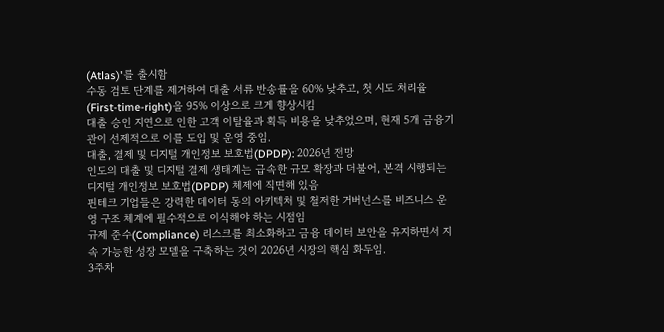(Atlas)'를 출시함
수동 검토 단계를 제거하여 대출 서류 반송률을 60% 낮추고, 첫 시도 처리율(First-time-right)을 95% 이상으로 크게 향상시킴
대출 승인 지연으로 인한 고객 이탈율과 획득 비용을 낮추었으며, 현재 5개 금융기관이 선제적으로 이를 도입 및 운영 중임.
대출, 결제 및 디지털 개인정보 보호법(DPDP): 2026년 전망
인도의 대출 및 디지털 결제 생태계는 급속한 규모 확장과 더불어, 본격 시행되는 디지털 개인정보 보호법(DPDP) 체제에 직면해 있음
핀테크 기업들은 강력한 데이터 동의 아키텍처 및 철저한 거버넌스를 비즈니스 운영 구조 체계에 필수적으로 이식해야 하는 시점임
규제 준수(Compliance) 리스크를 최소화하고 금융 데이터 보안을 유지하면서 지속 가능한 성장 모델을 구축하는 것이 2026년 시장의 핵심 화두임.
3주차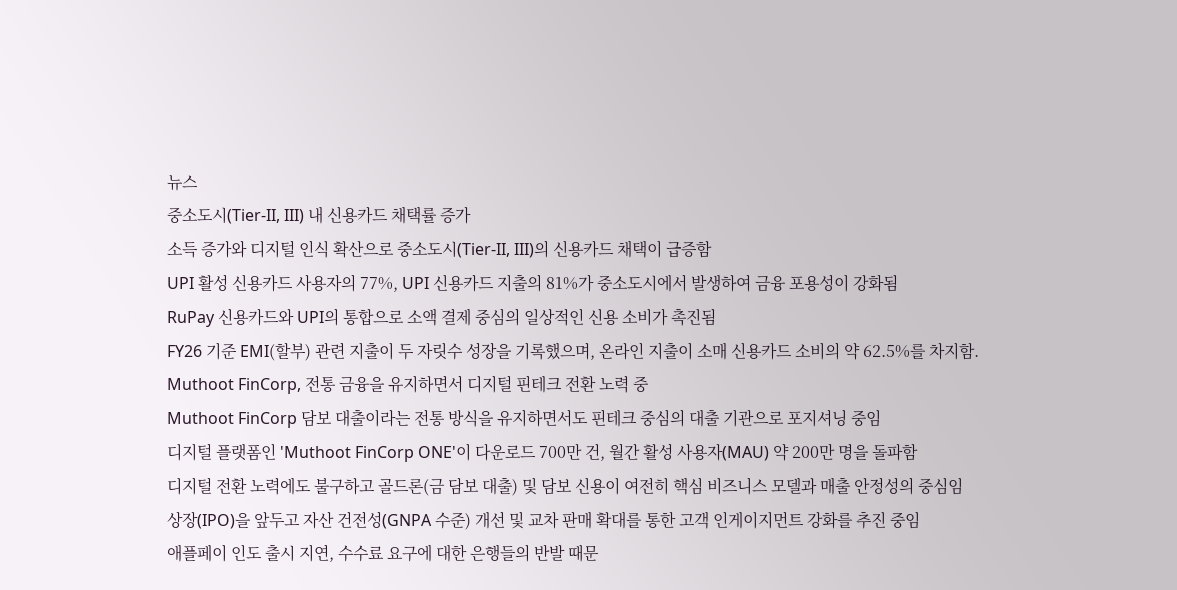뉴스
중소도시(Tier-II, III) 내 신용카드 채택률 증가
소득 증가와 디지털 인식 확산으로 중소도시(Tier-II, III)의 신용카드 채택이 급증함
UPI 활성 신용카드 사용자의 77%, UPI 신용카드 지출의 81%가 중소도시에서 발생하여 금융 포용성이 강화됨
RuPay 신용카드와 UPI의 통합으로 소액 결제 중심의 일상적인 신용 소비가 촉진됨
FY26 기준 EMI(할부) 관련 지출이 두 자릿수 성장을 기록했으며, 온라인 지출이 소매 신용카드 소비의 약 62.5%를 차지함.
Muthoot FinCorp, 전통 금융을 유지하면서 디지털 핀테크 전환 노력 중
Muthoot FinCorp 담보 대출이라는 전통 방식을 유지하면서도 핀테크 중심의 대출 기관으로 포지셔닝 중임
디지털 플랫폼인 'Muthoot FinCorp ONE'이 다운로드 700만 건, 월간 활성 사용자(MAU) 약 200만 명을 돌파함
디지털 전환 노력에도 불구하고 골드론(금 담보 대출) 및 담보 신용이 여전히 핵심 비즈니스 모델과 매출 안정성의 중심임
상장(IPO)을 앞두고 자산 건전성(GNPA 수준) 개선 및 교차 판매 확대를 통한 고객 인게이지먼트 강화를 추진 중임
애플페이 인도 출시 지연, 수수료 요구에 대한 은행들의 반발 때문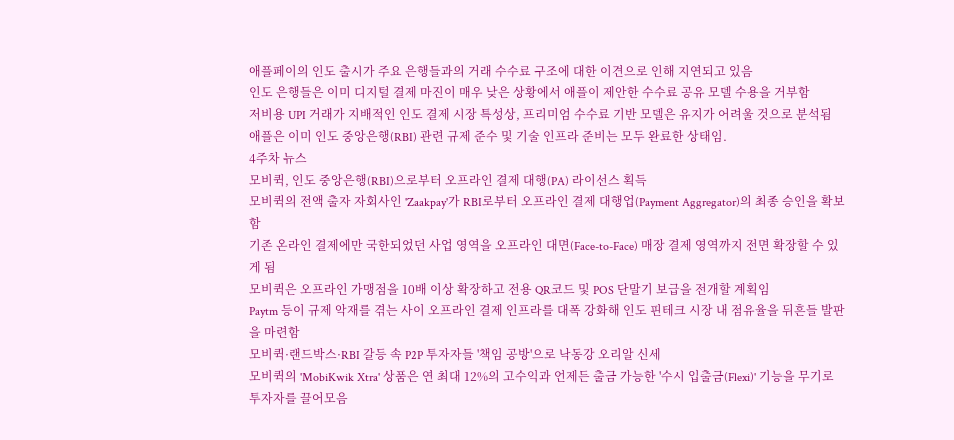애플페이의 인도 출시가 주요 은행들과의 거래 수수료 구조에 대한 이견으로 인해 지연되고 있음
인도 은행들은 이미 디지털 결제 마진이 매우 낮은 상황에서 애플이 제안한 수수료 공유 모델 수용을 거부함
저비용 UPI 거래가 지배적인 인도 결제 시장 특성상, 프리미엄 수수료 기반 모델은 유지가 어려울 것으로 분석됨
애플은 이미 인도 중앙은행(RBI) 관련 규제 준수 및 기술 인프라 준비는 모두 완료한 상태임.
4주차 뉴스
모비퀵, 인도 중앙은행(RBI)으로부터 오프라인 결제 대행(PA) 라이선스 획득
모비퀵의 전액 출자 자회사인 'Zaakpay'가 RBI로부터 오프라인 결제 대행업(Payment Aggregator)의 최종 승인을 확보함
기존 온라인 결제에만 국한되었던 사업 영역을 오프라인 대면(Face-to-Face) 매장 결제 영역까지 전면 확장할 수 있게 됨
모비퀵은 오프라인 가맹점을 10배 이상 확장하고 전용 QR코드 및 POS 단말기 보급을 전개할 계획임
Paytm 등이 규제 악재를 겪는 사이 오프라인 결제 인프라를 대폭 강화해 인도 핀테크 시장 내 점유율을 뒤흔들 발판을 마련함
모비퀵·랜드박스·RBI 갈등 속 P2P 투자자들 '책임 공방'으로 낙동강 오리알 신세
모비퀵의 'MobiKwik Xtra' 상품은 연 최대 12%의 고수익과 언제든 출금 가능한 '수시 입출금(Flexi)' 기능을 무기로 투자자를 끌어모음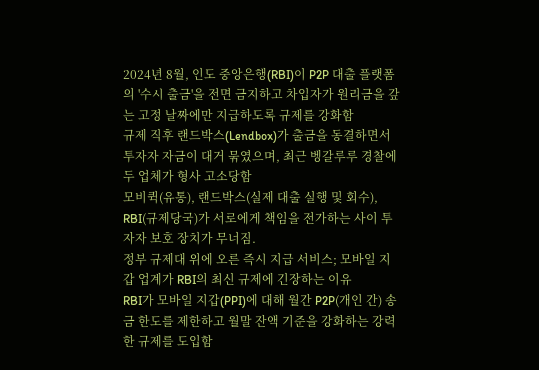2024년 8월, 인도 중앙은행(RBI)이 P2P 대출 플랫폼의 '수시 출금'을 전면 금지하고 차입자가 원리금을 갚는 고정 날짜에만 지급하도록 규제를 강화함
규제 직후 랜드박스(Lendbox)가 출금을 동결하면서 투자자 자금이 대거 묶였으며, 최근 벵갈루루 경찰에 두 업체가 형사 고소당함
모비퀵(유통), 랜드박스(실제 대출 실행 및 회수), RBI(규제당국)가 서로에게 책임을 전가하는 사이 투자자 보호 장치가 무너짐.
정부 규제대 위에 오른 즉시 지급 서비스; 모바일 지갑 업계가 RBI의 최신 규제에 긴장하는 이유
RBI가 모바일 지갑(PPI)에 대해 월간 P2P(개인 간) 송금 한도를 제한하고 월말 잔액 기준을 강화하는 강력한 규제를 도입함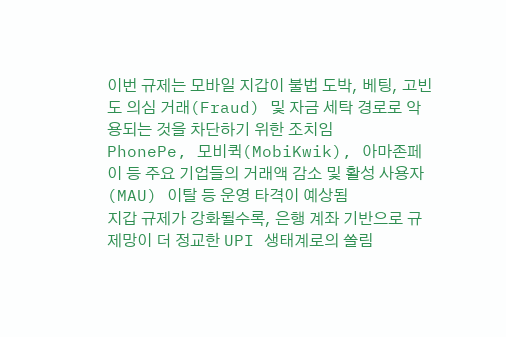이번 규제는 모바일 지갑이 불법 도박, 베팅, 고빈도 의심 거래(Fraud) 및 자금 세탁 경로로 악용되는 것을 차단하기 위한 조치임
PhonePe, 모비퀵(MobiKwik), 아마존페이 등 주요 기업들의 거래액 감소 및 활성 사용자(MAU) 이탈 등 운영 타격이 예상됨
지갑 규제가 강화될수록, 은행 계좌 기반으로 규제망이 더 정교한 UPI 생태계로의 쏠림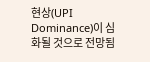현상(UPI Dominance)이 심화될 것으로 전망됨